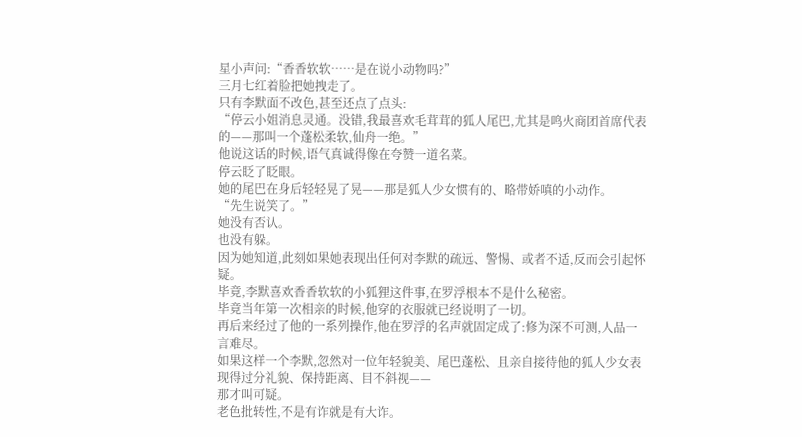星小声问:“香香软软……是在说小动物吗?”
三月七红着脸把她拽走了。
只有李默面不改色,甚至还点了点头:
“停云小姐消息灵通。没错,我最喜欢毛茸茸的狐人尾巴,尤其是鸣火商团首席代表的——那叫一个蓬松柔软,仙舟一绝。”
他说这话的时候,语气真诚得像在夸赞一道名菜。
停云眨了眨眼。
她的尾巴在身后轻轻晃了晃——那是狐人少女惯有的、略带娇嗔的小动作。
“先生说笑了。”
她没有否认。
也没有躲。
因为她知道,此刻如果她表现出任何对李默的疏远、警惕、或者不适,反而会引起怀疑。
毕竟,李默喜欢香香软软的小狐狸这件事,在罗浮根本不是什么秘密。
毕竟当年第一次相亲的时候,他穿的衣服就已经说明了一切。
再后来经过了他的一系列操作,他在罗浮的名声就固定成了:修为深不可测,人品一言难尽。
如果这样一个李默,忽然对一位年轻貌美、尾巴蓬松、且亲自接待他的狐人少女表现得过分礼貌、保持距离、目不斜视——
那才叫可疑。
老色批转性,不是有诈就是有大诈。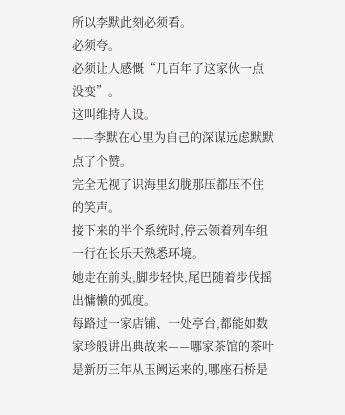所以李默此刻必须看。
必须夸。
必须让人感慨“几百年了这家伙一点没变”。
这叫维持人设。
——李默在心里为自己的深谋远虑默默点了个赞。
完全无视了识海里幻胧那压都压不住的笑声。
接下来的半个系统时,停云领着列车组一行在长乐天熟悉环境。
她走在前头,脚步轻快,尾巴随着步伐摇出慵懒的弧度。
每路过一家店铺、一处亭台,都能如数家珍般讲出典故来——哪家茶馆的茶叶是新历三年从玉阙运来的,哪座石桥是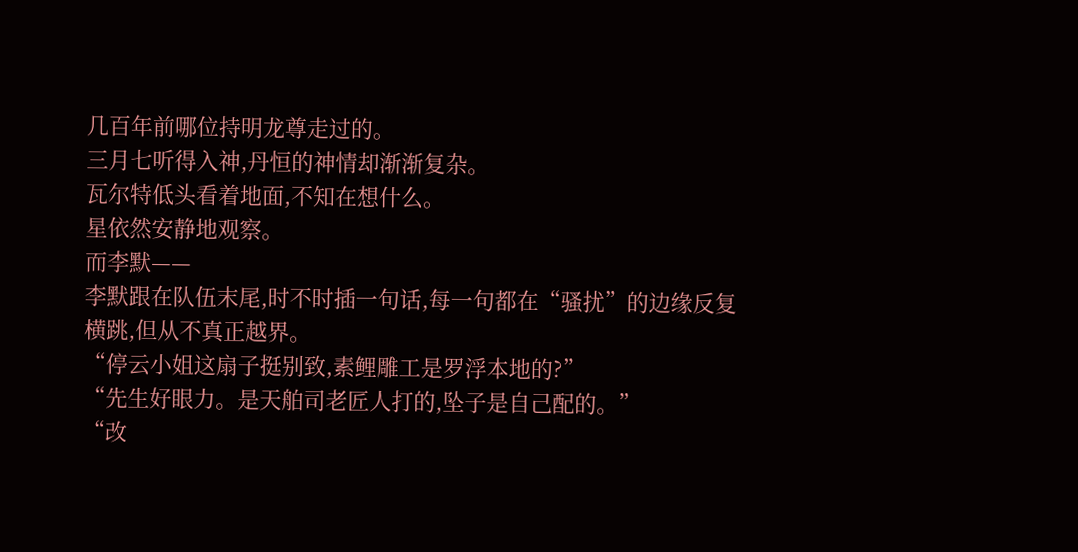几百年前哪位持明龙尊走过的。
三月七听得入神,丹恒的神情却渐渐复杂。
瓦尔特低头看着地面,不知在想什么。
星依然安静地观察。
而李默——
李默跟在队伍末尾,时不时插一句话,每一句都在“骚扰”的边缘反复横跳,但从不真正越界。
“停云小姐这扇子挺别致,素鲤雕工是罗浮本地的?”
“先生好眼力。是天舶司老匠人打的,坠子是自己配的。”
“改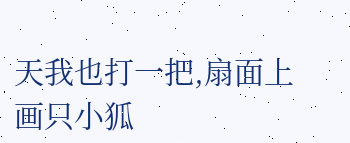天我也打一把,扇面上画只小狐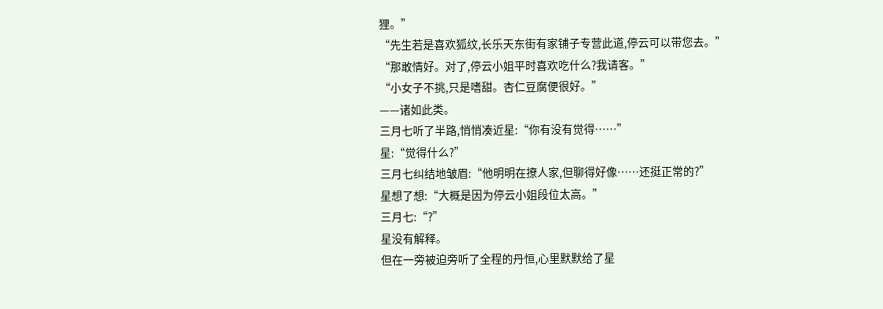狸。”
“先生若是喜欢狐纹,长乐天东街有家铺子专营此道,停云可以带您去。”
“那敢情好。对了,停云小姐平时喜欢吃什么?我请客。”
“小女子不挑,只是嗜甜。杏仁豆腐便很好。”
——诸如此类。
三月七听了半路,悄悄凑近星:“你有没有觉得……”
星:“觉得什么?”
三月七纠结地皱眉:“他明明在撩人家,但聊得好像……还挺正常的?”
星想了想:“大概是因为停云小姐段位太高。”
三月七:“?”
星没有解释。
但在一旁被迫旁听了全程的丹恒,心里默默给了星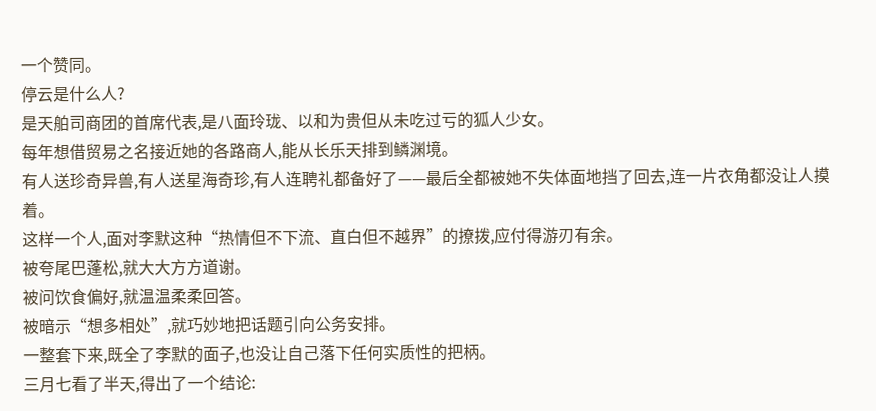一个赞同。
停云是什么人?
是天舶司商团的首席代表,是八面玲珑、以和为贵但从未吃过亏的狐人少女。
每年想借贸易之名接近她的各路商人,能从长乐天排到鳞渊境。
有人送珍奇异兽,有人送星海奇珍,有人连聘礼都备好了——最后全都被她不失体面地挡了回去,连一片衣角都没让人摸着。
这样一个人,面对李默这种“热情但不下流、直白但不越界”的撩拨,应付得游刃有余。
被夸尾巴蓬松,就大大方方道谢。
被问饮食偏好,就温温柔柔回答。
被暗示“想多相处”,就巧妙地把话题引向公务安排。
一整套下来,既全了李默的面子,也没让自己落下任何实质性的把柄。
三月七看了半天,得出了一个结论: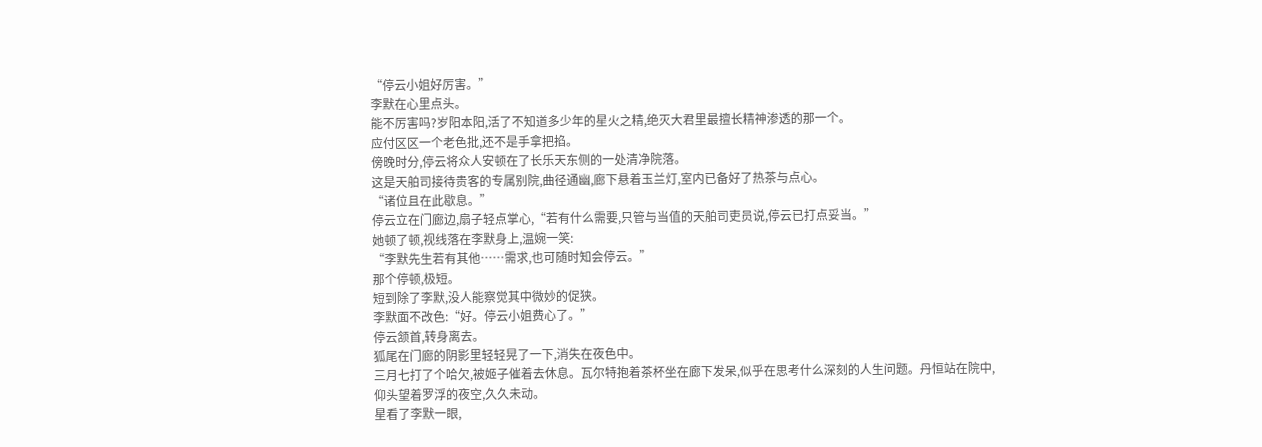“停云小姐好厉害。”
李默在心里点头。
能不厉害吗?岁阳本阳,活了不知道多少年的星火之精,绝灭大君里最擅长精神渗透的那一个。
应付区区一个老色批,还不是手拿把掐。
傍晚时分,停云将众人安顿在了长乐天东侧的一处清净院落。
这是天舶司接待贵客的专属别院,曲径通幽,廊下悬着玉兰灯,室内已备好了热茶与点心。
“诸位且在此歇息。”
停云立在门廊边,扇子轻点掌心,“若有什么需要,只管与当值的天舶司吏员说,停云已打点妥当。”
她顿了顿,视线落在李默身上,温婉一笑:
“李默先生若有其他……需求,也可随时知会停云。”
那个停顿,极短。
短到除了李默,没人能察觉其中微妙的促狭。
李默面不改色:“好。停云小姐费心了。”
停云颔首,转身离去。
狐尾在门廊的阴影里轻轻晃了一下,消失在夜色中。
三月七打了个哈欠,被姬子催着去休息。瓦尔特抱着茶杯坐在廊下发呆,似乎在思考什么深刻的人生问题。丹恒站在院中,仰头望着罗浮的夜空,久久未动。
星看了李默一眼,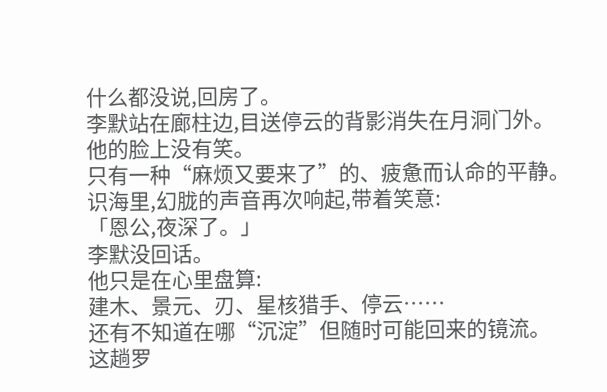什么都没说,回房了。
李默站在廊柱边,目送停云的背影消失在月洞门外。
他的脸上没有笑。
只有一种“麻烦又要来了”的、疲惫而认命的平静。
识海里,幻胧的声音再次响起,带着笑意:
「恩公,夜深了。」
李默没回话。
他只是在心里盘算:
建木、景元、刃、星核猎手、停云……
还有不知道在哪“沉淀”但随时可能回来的镜流。
这趟罗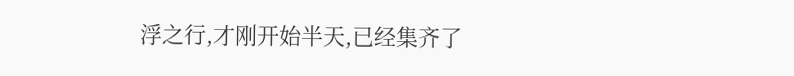浮之行,才刚开始半天,已经集齐了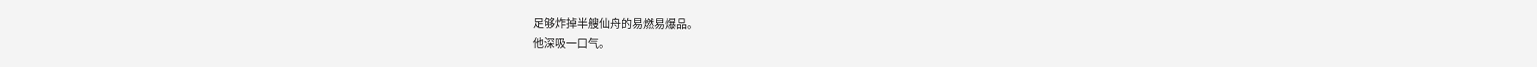足够炸掉半艘仙舟的易燃易爆品。
他深吸一口气。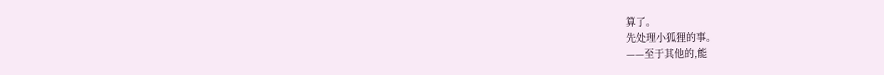算了。
先处理小狐狸的事。
——至于其他的,能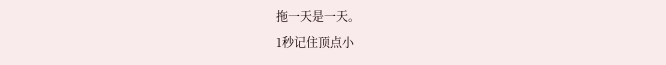拖一天是一天。
1秒记住顶点小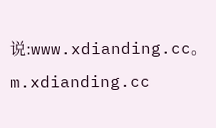说:www.xdianding.cc。m.xdianding.cc